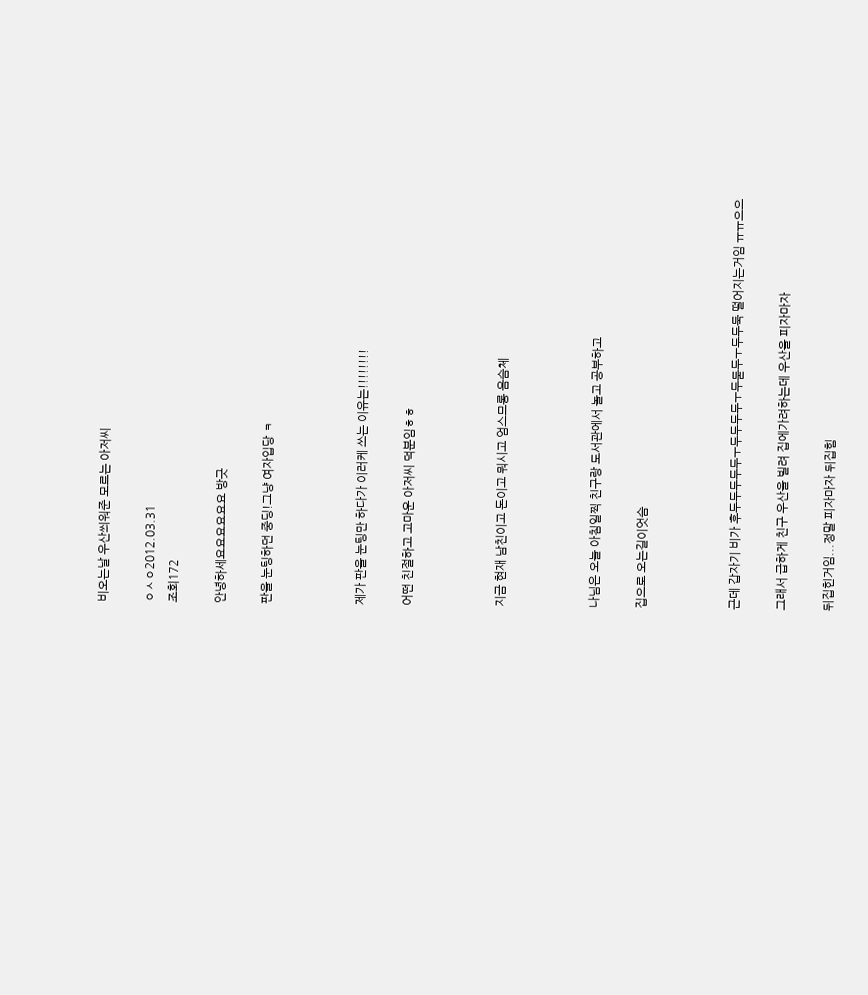비오는날 우산씌워준 모르는 아저씨

ㅇㅅㅇ2012.03.31
조회172

안녕하세요요요요요요 방긋

판을 눈팅하던 중딩!그냥 여자입당 ㅋ



제가 판을 눈팅만 하다가 이러케 쓰는 이유는!!!!!!!!

어떤 친절하고 고마운 아저씨 덕분임ㅎㅎ



지금 현재 남친이고 돈이고 뭐시고 엄스므롱 음슴체



나님은 오늘 아침일찍 친구랑 도서관에서 놀고 공부하고

집으로 오는길이엇슴



근데 갑자기 비가 후두두두두두ㅜ두두두두ㅜ두둗두ㅜ두두둑 떨어지는거임 ㅠㅠ으으

그래서 급하게 친구 우산을 빌려 집에가려하는데 우산을 피자마자

뒤집힌거임...정말 피자마자 뒤집힘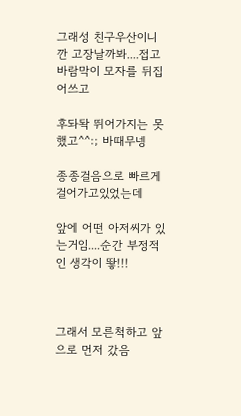그래성 친구우산이니깐 고장날까봐....접고 바람막이 모자를 뒤집어쓰고

후돠돡 뛰어가지는 못했고^^:; 바때무넹

종종걸음으로 빠르게 걸어가고있었는데

앞에 어떤 아저씨가 있는거임....순간 부정적인 생각이 뙇!!!



그래서 모른척하고 앞으로 먼저 갔음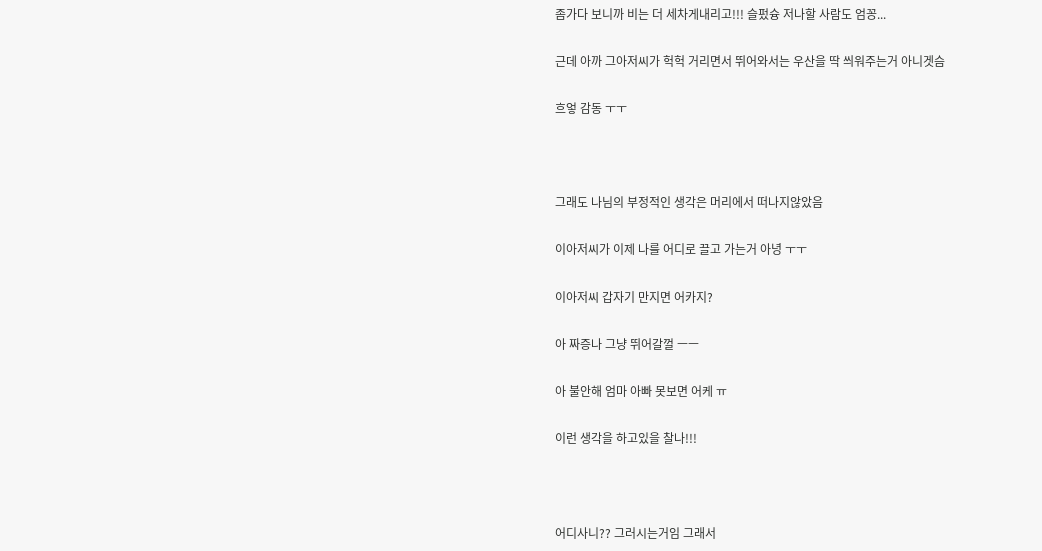좀가다 보니까 비는 더 세차게내리고!!! 슬펐슝 저나할 사람도 엄꽁...

근데 아까 그아저씨가 헉헉 거리면서 뛰어와서는 우산을 딱 씌워주는거 아니겟슴

흐엏 감동 ㅜㅜ



그래도 나님의 부정적인 생각은 머리에서 떠나지않았음

이아저씨가 이제 나를 어디로 끌고 가는거 아녕 ㅜㅜ

이아저씨 갑자기 만지면 어카지?

아 짜증나 그냥 뛰어갈껄 ㅡㅡ

아 불안해 엄마 아빠 못보면 어케 ㅠ

이런 생각을 하고있을 찰나!!!



어디사니?? 그러시는거임 그래서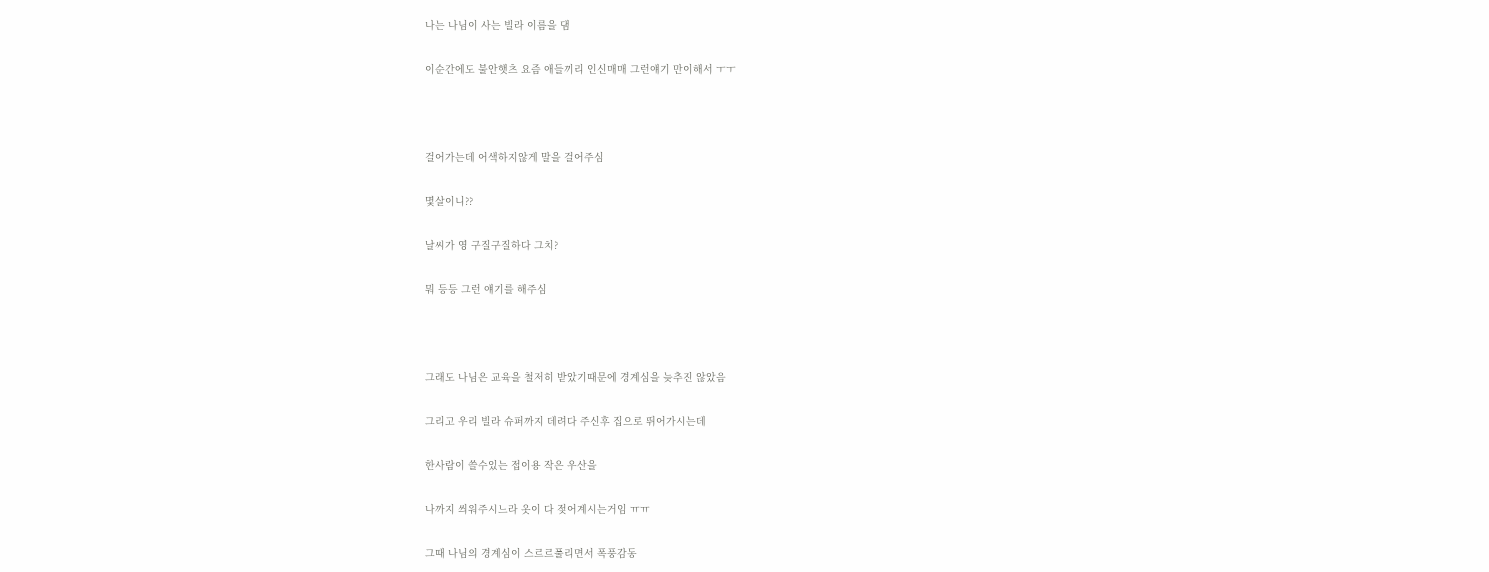나는 나님이 사는 빌라 이름을 댐

이순간에도 불안햇츠 요즘 애들끼리 인신매매 그런얘기 만이해서 ㅜㅜ



걸어가는데 어색하지않게 말을 걸어주심

몇살이니??

날씨가 영 구질구질하다 그치?

뭐 등등 그런 얘기를 해주심



그래도 나님은 교육을 철저히 받았기때문에 경계심을 늦추진 않았음

그리고 우리 빌라 슈퍼까지 데려다 주신후 집으로 뛰어가시는데

한사람이 쓸수있는 접이용 작은 우산을

나까지 씌워주시느라 옷이 다 젖어계시는거임 ㅠㅠ

그때 나님의 경계심이 스르르풀리면서 폭풍감동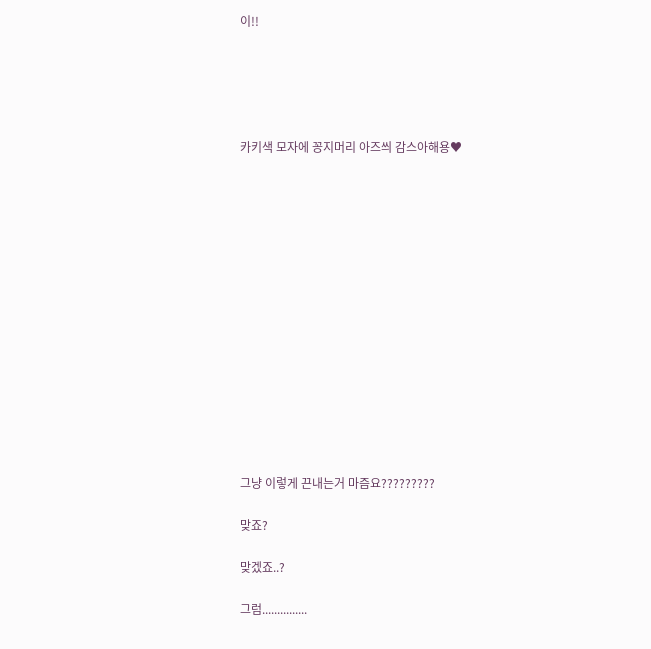이!!





카키색 모자에 꽁지머리 아즈씌 감스아해용♥















그냥 이렇게 끈내는거 마즘요?????????

맞죠?

맞겠죠..?

그럼...............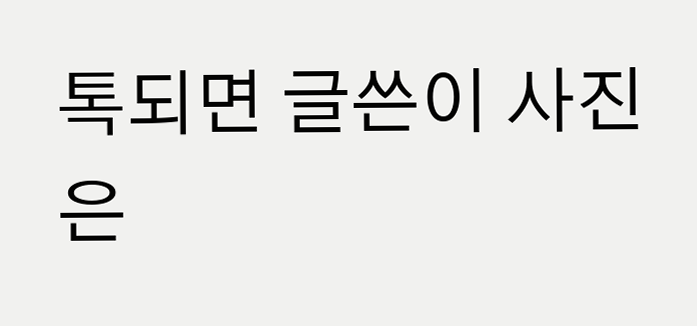톡되면 글쓴이 사진은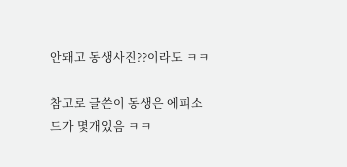안돼고 동생사진??이라도 ㅋㅋ

참고로 글쓴이 동생은 에피소드가 몇개있음 ㅋㅋ